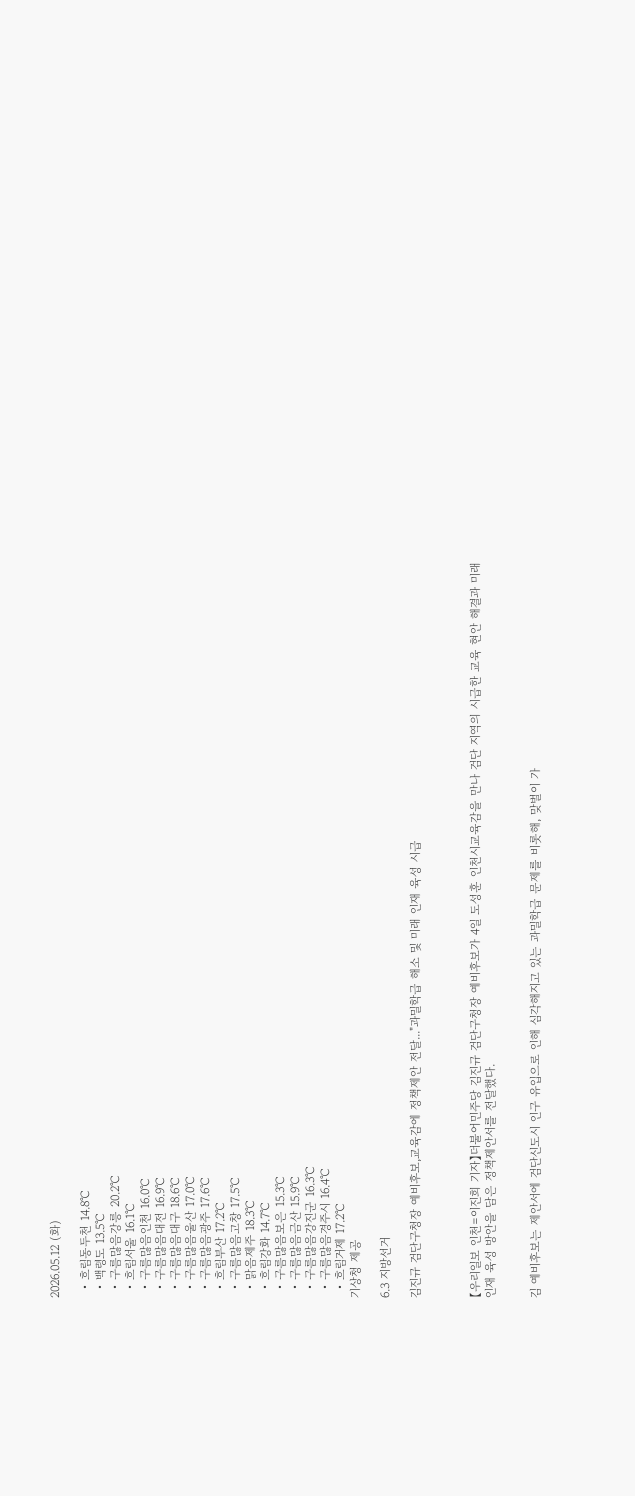2026.05.12 (화)

  • 흐림동두천 14.8℃
  • 백령도 13.5℃
  • 구름많음강릉 20.2℃
  • 흐림서울 16.1℃
  • 구름많음인천 16.0℃
  • 구름많음대전 16.9℃
  • 구름많음대구 18.6℃
  • 구름많음울산 17.0℃
  • 구름많음광주 17.6℃
  • 흐림부산 17.2℃
  • 구름많음고창 17.5℃
  • 맑음제주 18.3℃
  • 흐림강화 14.7℃
  • 구름많음보은 15.3℃
  • 구름많음금산 15.9℃
  • 구름많음강진군 16.3℃
  • 구름많음경주시 16.4℃
  • 흐림거제 17.2℃
기상청 제공

6.3 지방선거

김진규 검단구청장 예비후보,교육감에 정책제안 전달..."과밀학급 해소 및 미래 인재 육성 시급



【우리일보 인천=이진희 기자】더불어민주당 김진규 검단구청장 예비후보가 4일 도성훈 인천시교육감을 만나 검단 지역의 시급한 교육 현안 해결과 미래 인재 육성 방안을 담은 정책제안서를 전달했다.


김 예비후보는 제안서에 검단신도시 인구 유입으로 인해 심각해지고 있는 과밀학급 문제를 비롯해, 맞벌이 가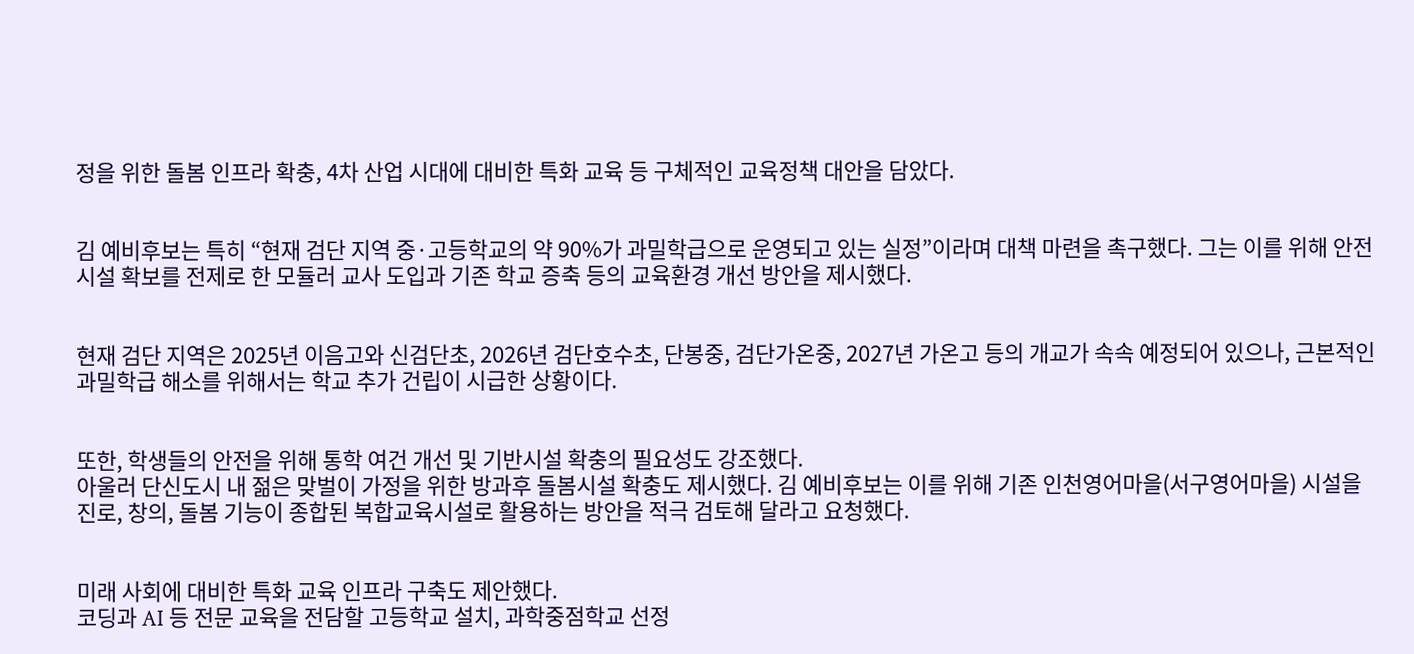정을 위한 돌봄 인프라 확충, 4차 산업 시대에 대비한 특화 교육 등 구체적인 교육정책 대안을 담았다.


김 예비후보는 특히 “현재 검단 지역 중·고등학교의 약 90%가 과밀학급으로 운영되고 있는 실정”이라며 대책 마련을 촉구했다. 그는 이를 위해 안전시설 확보를 전제로 한 모듈러 교사 도입과 기존 학교 증축 등의 교육환경 개선 방안을 제시했다.


현재 검단 지역은 2025년 이음고와 신검단초, 2026년 검단호수초, 단봉중, 검단가온중, 2027년 가온고 등의 개교가 속속 예정되어 있으나, 근본적인 과밀학급 해소를 위해서는 학교 추가 건립이 시급한 상황이다.


또한, 학생들의 안전을 위해 통학 여건 개선 및 기반시설 확충의 필요성도 강조했다.
아울러 단신도시 내 젊은 맞벌이 가정을 위한 방과후 돌봄시설 확충도 제시했다. 김 예비후보는 이를 위해 기존 인천영어마을(서구영어마을) 시설을 진로, 창의, 돌봄 기능이 종합된 복합교육시설로 활용하는 방안을 적극 검토해 달라고 요청했다.


미래 사회에 대비한 특화 교육 인프라 구축도 제안했다.
코딩과 AI 등 전문 교육을 전담할 고등학교 설치, 과학중점학교 선정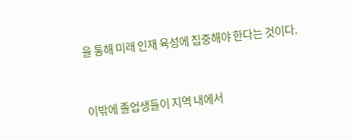을 통해 미래 인재 육성에 집중해야 한다는 것이다.



이밖에 졸업생들이 지역 내에서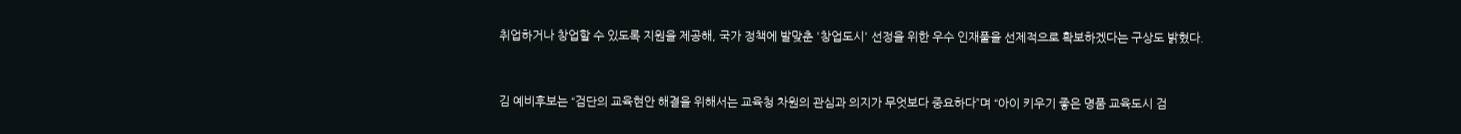취업하거나 창업할 수 있도록 지원을 제공해, 국가 정책에 발맞춘 '창업도시' 선정을 위한 우수 인재풀을 선제적으로 확보하겠다는 구상도 밝혔다.


김 예비후보는 “검단의 교육현안 해결을 위해서는 교육청 차원의 관심과 의지가 무엇보다 중요하다”며 “아이 키우기 좋은 명품 교육도시 검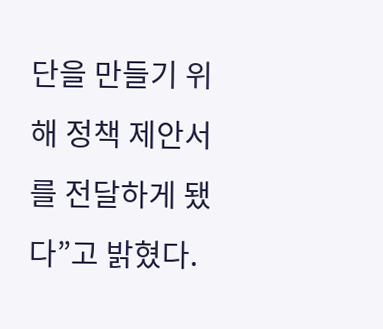단을 만들기 위해 정책 제안서를 전달하게 됐다”고 밝혔다.